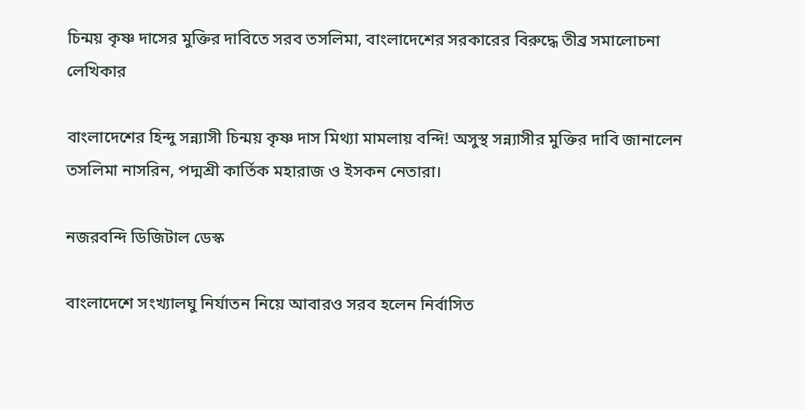চিন্ময় কৃষ্ণ দাসের মুক্তির দাবিতে সরব তসলিমা, বাংলাদেশের সরকারের বিরুদ্ধে তীব্র সমালোচনা লেখিকার

বাংলাদেশের হিন্দু সন্ন্যাসী চিন্ময় কৃষ্ণ দাস মিথ্যা মামলায় বন্দি! অসুস্থ সন্ন্যাসীর মুক্তির দাবি জানালেন তসলিমা নাসরিন, পদ্মশ্রী কার্তিক মহারাজ ও ইসকন নেতারা।

নজরবন্দি ডিজিটাল ডেস্ক

বাংলাদেশে সংখ্যালঘু নির্যাতন নিয়ে আবারও সরব হলেন নির্বাসিত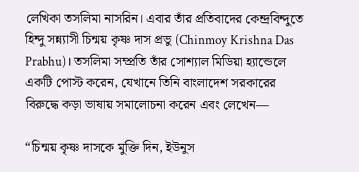লেখিকা তসলিমা নাসরিন। এবার তাঁর প্রতিবাদের কেন্দ্রবিন্দুতে হিন্দু সন্ন্যাসী চিন্ময় কৃষ্ণ দাস প্রভু (Chinmoy Krishna Das Prabhu)। তসলিমা সম্প্রতি তাঁর সোশ্যাল মিডিয়া হ্যান্ডেলে একটি পোস্ট করেন, যেখানে তিনি বাংলাদেশ সরকারের বিরুদ্ধে কড়া ভাষায় সমালোচনা করেন এবং লেখেন—

“চিন্ময় কৃষ্ণ দাসকে মুক্তি দিন, ইউনুস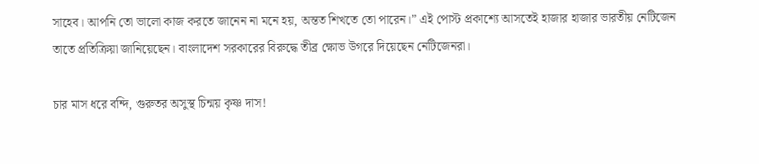সাহেব। আপনি তো ভালো কাজ করতে জানেন না মনে হয়, অন্তত শিখতে তো পারেন।” এই পোস্ট প্রকাশ্যে আসতেই হাজার হাজার ভারতীয় নেটিজেন তাতে প্রতিক্রিয়া জানিয়েছেন। বাংলাদেশ সরকারের বিরুদ্ধে তীব্র ক্ষোভ উগরে দিয়েছেন নেটিজেনরা।

চার মাস ধরে বন্দি, গুরুতর অসুস্থ চিন্ময় কৃষ্ণ দাস!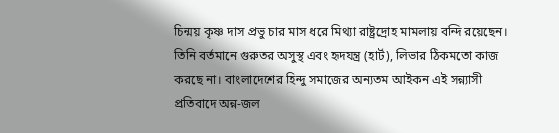চিন্ময় কৃষ্ণ দাস প্রভু চার মাস ধরে মিথ্যা রাষ্ট্রদ্রোহ মামলায় বন্দি রয়েছেন। তিনি বর্তমানে গুরুতর অসুস্থ এবং হৃদযন্ত্র (হার্ট), লিভার ঠিকমতো কাজ করছে না। বাংলাদেশের হিন্দু সমাজের অন্যতম আইকন এই সন্ন্যাসী প্রতিবাদে অন্ন-জল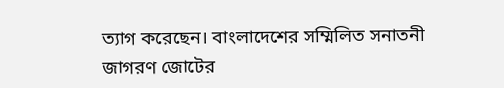ত্যাগ করেছেন। বাংলাদেশের সম্মিলিত সনাতনী জাগরণ জোটের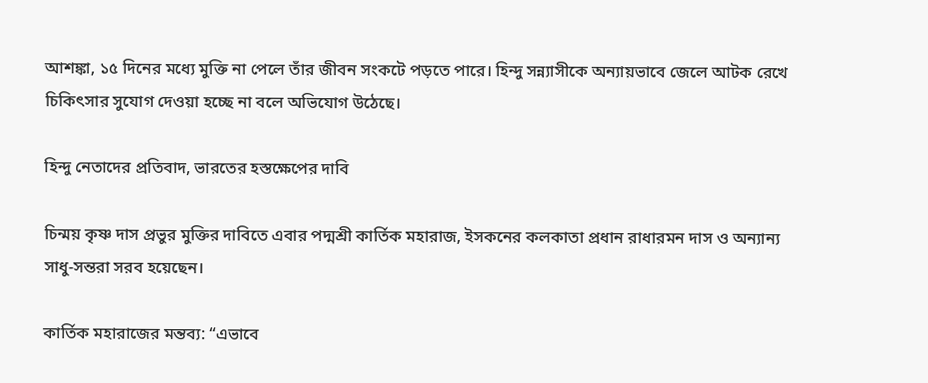আশঙ্কা, ১৫ দিনের মধ্যে মুক্তি না পেলে তাঁর জীবন সংকটে পড়তে পারে। হিন্দু সন্ন্যাসীকে অন্যায়ভাবে জেলে আটক রেখে চিকিৎসার সুযোগ দেওয়া হচ্ছে না বলে অভিযোগ উঠেছে।

হিন্দু নেতাদের প্রতিবাদ, ভারতের হস্তক্ষেপের দাবি

চিন্ময় কৃষ্ণ দাস প্রভুর মুক্তির দাবিতে এবার পদ্মশ্রী কার্তিক মহারাজ, ইসকনের কলকাতা প্রধান রাধারমন দাস ও অন্যান্য সাধু-সন্তরা সরব হয়েছেন।

কার্তিক মহারাজের মন্তব্য: “এভাবে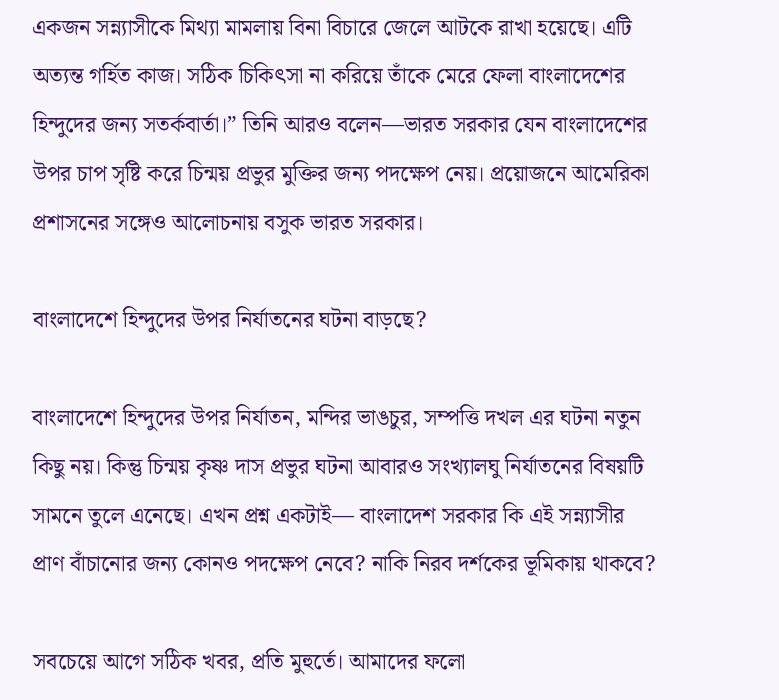একজন সন্ন্যাসীকে মিথ্যা মামলায় বিনা বিচারে জেলে আটকে রাখা হয়েছে। এটি অত্যন্ত গর্হিত কাজ। সঠিক চিকিৎসা না করিয়ে তাঁকে মেরে ফেলা বাংলাদেশের হিন্দুদের জন্য সতর্কবার্তা।” তিনি আরও বলেন—ভারত সরকার যেন বাংলাদেশের উপর চাপ সৃষ্টি করে চিন্ময় প্রভুর মুক্তির জন্য পদক্ষেপ নেয়। প্রয়োজনে আমেরিকা প্রশাসনের সঙ্গেও আলোচনায় বসুক ভারত সরকার।

বাংলাদেশে হিন্দুদের উপর নির্যাতনের ঘটনা বাড়ছে?

বাংলাদেশে হিন্দুদের উপর নির্যাতন, মন্দির ভাঙচুর, সম্পত্তি দখল এর ঘটনা নতুন কিছু নয়। কিন্তু চিন্ময় কৃষ্ণ দাস প্রভুর ঘটনা আবারও সংখ্যালঘু নির্যাতনের বিষয়টি সামনে তুলে এনেছে। এখন প্রশ্ন একটাই— বাংলাদেশ সরকার কি এই সন্ন্যাসীর প্রাণ বাঁচানোর জন্য কোনও পদক্ষেপ নেবে? নাকি নিরব দর্শকের ভূমিকায় থাকবে?

সবচেয়ে আগে সঠিক খবর, প্রতি মুহুর্তে। আমাদের ফলো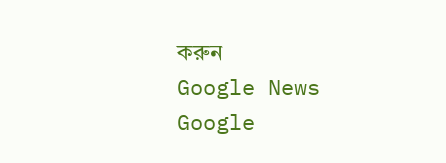করুন
Google News Google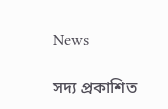News

সদ্য প্রকাশিত